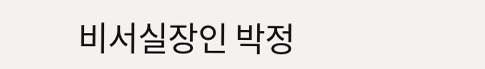비서실장인 박정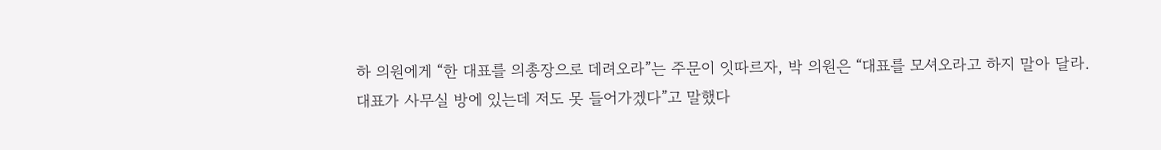하 의원에게 “한 대표를 의총장으로 데려오라”는 주문이 잇따르자, 박 의원은 “대표를 모셔오라고 하지 말아 달라. 대표가 사무실 방에 있는데 저도 못 들어가겠다”고 말했다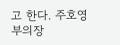고 한다. 주호영 부의장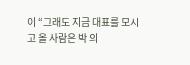이 “그래도 지금 대표를 모시고 올 사람은 박 의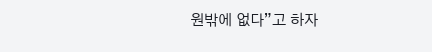원밖에 없다”고 하자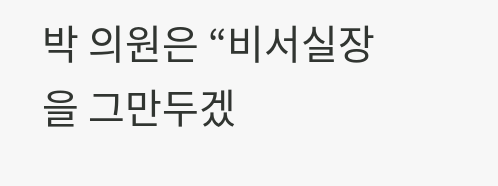박 의원은 “비서실장을 그만두겠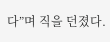다”며 직을 던졌다.